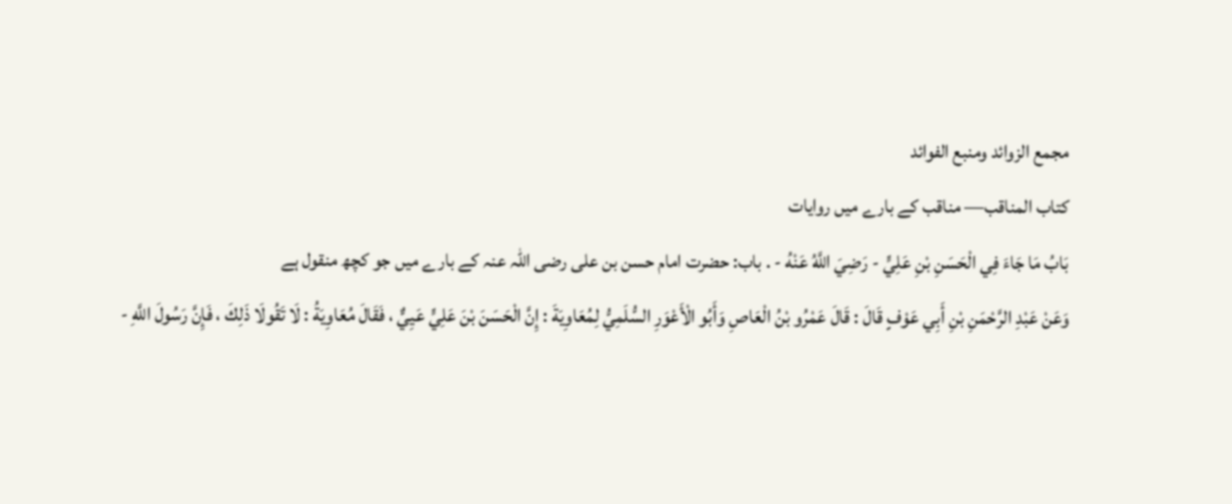مجمع الزوائد ومنبع الفوائد
كتاب المناقب— مناقب کے بارے میں روایات
بَابُ مَا جَاءَ فِي الْحَسَنِ بْنِ عَلِيٍّ - رَضِيَ اللَّهُ عَنْهُ - . باب: حضرت امام حسن بن علی رضی اللہ عنہ کے بارے میں جو کچھ منقول ہے
وَعَنْ عَبْدِ الرَّحْمَنِ بْنِ أَبِي عَوْفٍ قَالَ : قَالَ عَمْرُو بْنُ الْعَاصِ وَأَبُو الْأَعْوَرِ السُّلَمِيُّ لِمُعَاوِيَةَ : إِنَّ الْحَسَنَ بْنَ عَلِيٍّ عَيِيٌّ ، فَقَالَ مُعَاوِيَةُ : لَا تَقُولَا ذَلِكَ ، فَإِنَّ رَسُولَ اللَّهِ -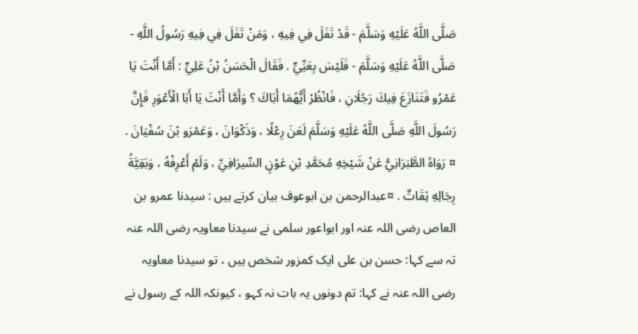صَلَّى اللَّهُ عَلَيْهِ وَسَلَّمَ - قَدْ تَفَلَ فِي فِيهِ ، وَمَنْ تَفَلَ فِي فِيهِ رَسُولُ اللَّهِ - صَلَّى اللَّهُ عَلَيْهِ وَسَلَّمَ - فَلَيْسَ بِعَيِّيٍّ . فَقَالَ الْحَسَنُ بْنُ عَلِيٍّ : أَمَّا أَنْتَ يَا عَمْرُو فَتَنَازَعَ فِيكَ رَجُلَانِ ، فَانْظُرْ أَيُّهُمَا أَبَاكَ ؟ وَأَمَّا أَنْتَ يَا أَبَا الْأَعْوَرِ فَإِنَّ رَسُولَ اللَّهِ صَلَّى اللَّهُ عَلَيْهِ وَسَلَّمَ لَعَنَ رِعْلًا ، وَذَكْوَانَ ، وَعَمْرَو بْنَ سُفْيَانَ . ¤ رَوَاهُ الطَّبَرَانِيُّ عَنْ شَيْخِهِ مُحَمَّدِ بْنِ عَوْنٍ السِّيرَافِيِّ ، وَلَمْ أَعْرِفْهُ ، وَبَقِيَّةُ رِجَالِهِ ثِقَاتٌ . ¤عبدالرحمن بن ابوعوف بیان کرتے ہیں : سیدنا عمرو بن العاص رضی اللہ عنہ اور ابواعور سلمی نے سیدنا معاویہ رضی اللہ عنہ تہ سے کہا: حسن بن علی ایک کمزور شخص ہیں ، تو سیدنا معاویہ رضی اللہ عنہ نے کہا: تم دونوں یہ بات نہ کہو ، کیونکہ اللہ کے رسول نے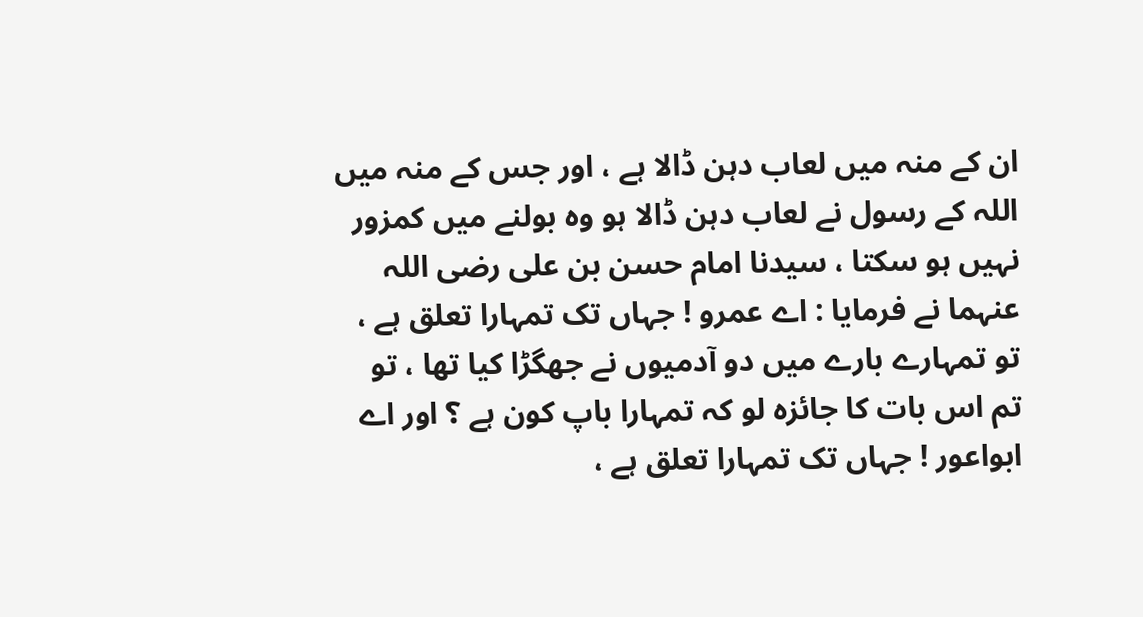ان کے منہ میں لعاب دہن ڈالا ہے ، اور جس کے منہ میں اللہ کے رسول نے لعاب دہن ڈالا ہو وہ بولنے میں کمزور نہیں ہو سکتا ، سیدنا امام حسن بن علی رضی اللہ عنہما نے فرمایا : اے عمرو ! جہاں تک تمہارا تعلق ہے ، تو تمہارے بارے میں دو آدمیوں نے جھگڑا کیا تھا ، تو تم اس بات کا جائزہ لو کہ تمہارا باپ کون ہے ؟ اور اے ابواعور ! جہاں تک تمہارا تعلق ہے ،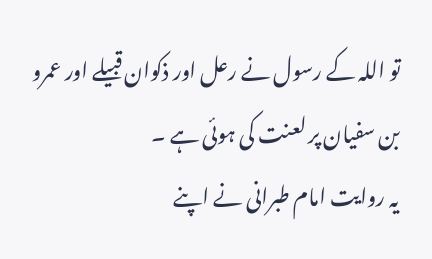تو اللہ کے رسول نے رعل اور ذکوان قبیلے اور عمرو بن سفیان پر لعنت کی ہوئی ہے ۔
یہ روایت امام طبرانی نے اپنے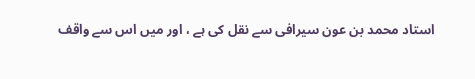استاد محمد بن عون سیرافی سے نقل کی ہے ، اور میں اس سے واقف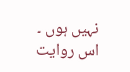نہیں ہوں ۔ اس روایت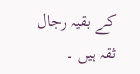کے بقیہ رجال ثقہ ہیں ۔